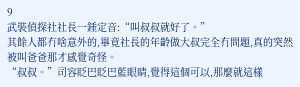9
武裝偵探社社長一錘定音:“叫叔叔就好了。”
其餘人都冇啥意外的,畢竟社長的年齡做大叔完全冇問題,真的突然被叫爸爸那才感覺奇怪。
“叔叔。”司容眨巴眨巴藍眼睛,覺得這個可以,那麼就這樣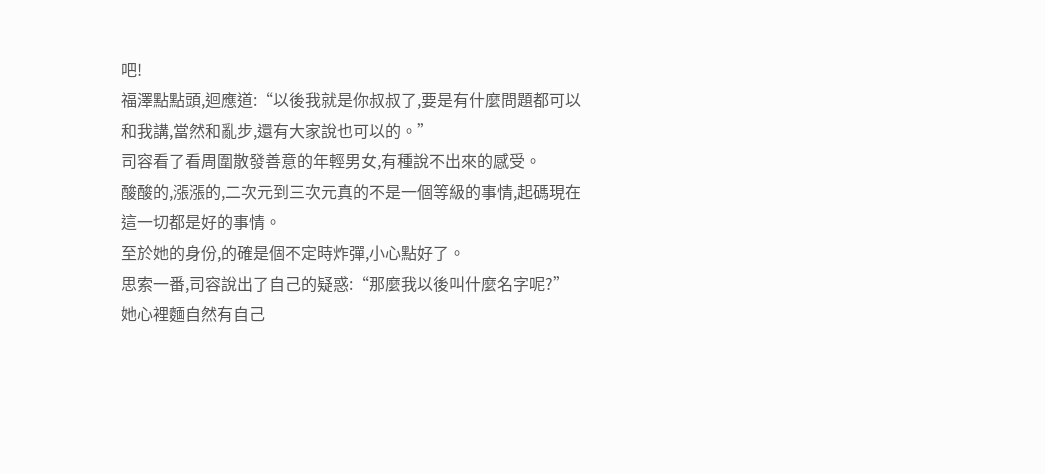吧!
福澤點點頭,迴應道:“以後我就是你叔叔了,要是有什麼問題都可以和我講,當然和亂步,還有大家說也可以的。”
司容看了看周圍散發善意的年輕男女,有種說不出來的感受。
酸酸的,漲漲的,二次元到三次元真的不是一個等級的事情,起碼現在這一切都是好的事情。
至於她的身份,的確是個不定時炸彈,小心點好了。
思索一番,司容說出了自己的疑惑:“那麼我以後叫什麼名字呢?”
她心裡麵自然有自己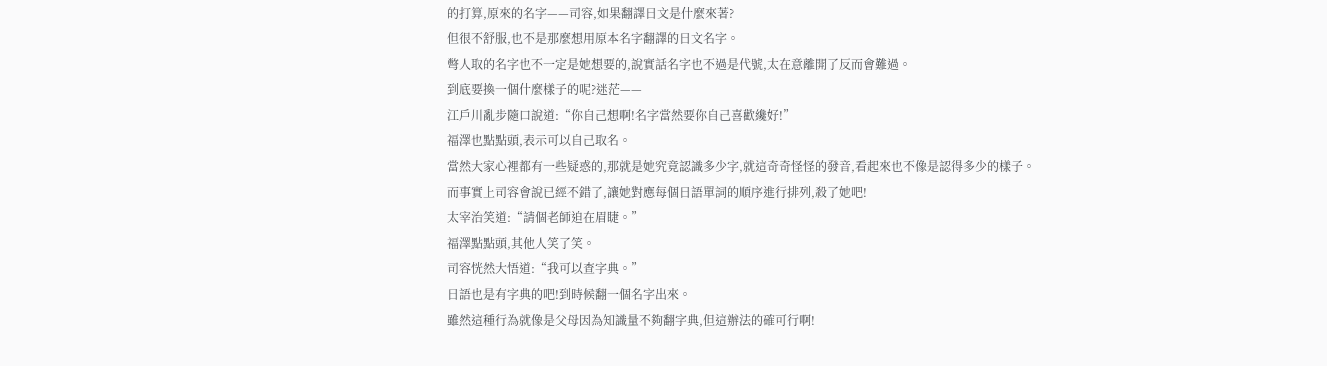的打算,原來的名字——司容,如果翻譯日文是什麼來著?
但很不舒服,也不是那麼想用原本名字翻譯的日文名字。
彆人取的名字也不一定是她想要的,說實話名字也不過是代號,太在意離開了反而會難過。
到底要換一個什麼樣子的呢?迷茫——
江戶川亂步隨口說道:“你自己想啊!名字當然要你自己喜歡纔好!”
福澤也點點頭,表示可以自己取名。
當然大家心裡都有一些疑惑的,那就是她究竟認識多少字,就這奇奇怪怪的發音,看起來也不像是認得多少的樣子。
而事實上司容會說已經不錯了,讓她對應每個日語單詞的順序進行排列,殺了她吧!
太宰治笑道:“請個老師迫在眉睫。”
福澤點點頭,其他人笑了笑。
司容恍然大悟道:“我可以查字典。”
日語也是有字典的吧!到時候翻一個名字出來。
雖然這種行為就像是父母因為知識量不夠翻字典,但這辦法的確可行啊!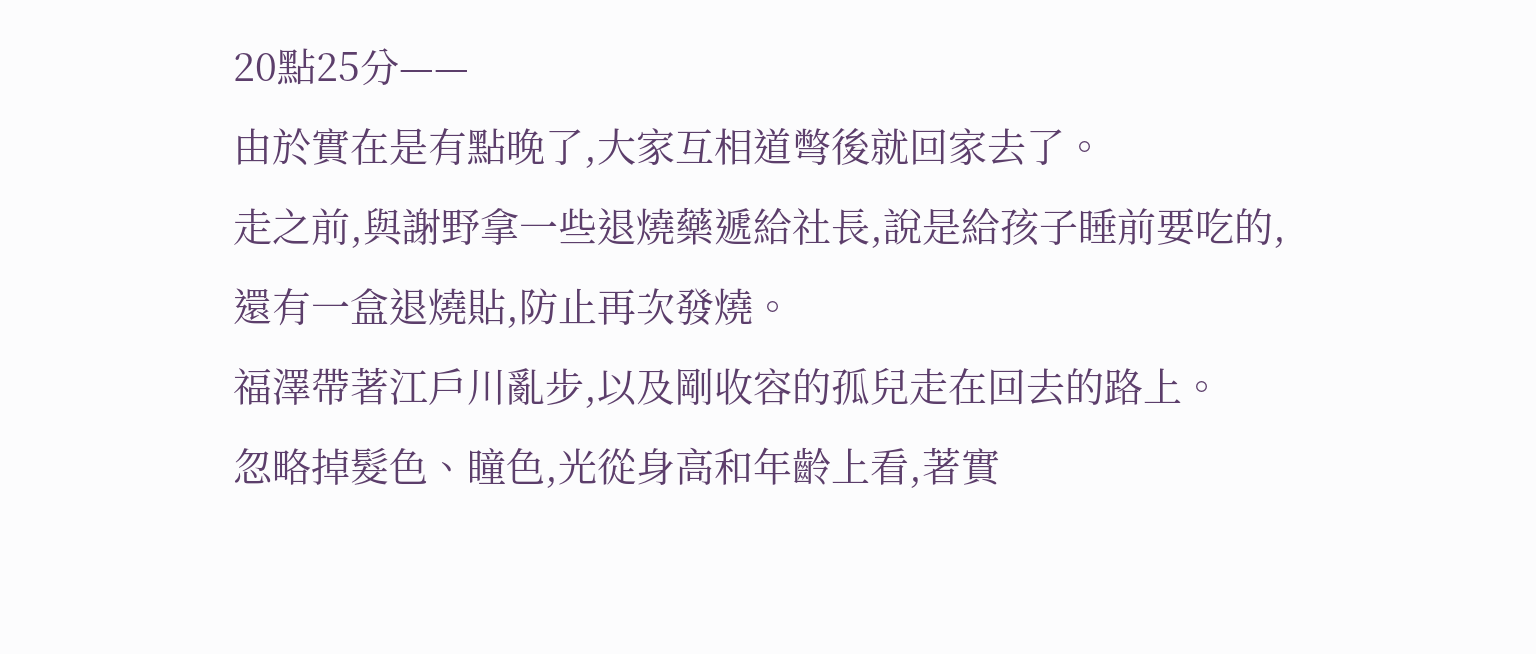20點25分——
由於實在是有點晚了,大家互相道彆後就回家去了。
走之前,與謝野拿一些退燒藥遞給社長,說是給孩子睡前要吃的,還有一盒退燒貼,防止再次發燒。
福澤帶著江戶川亂步,以及剛收容的孤兒走在回去的路上。
忽略掉髮色、瞳色,光從身高和年齡上看,著實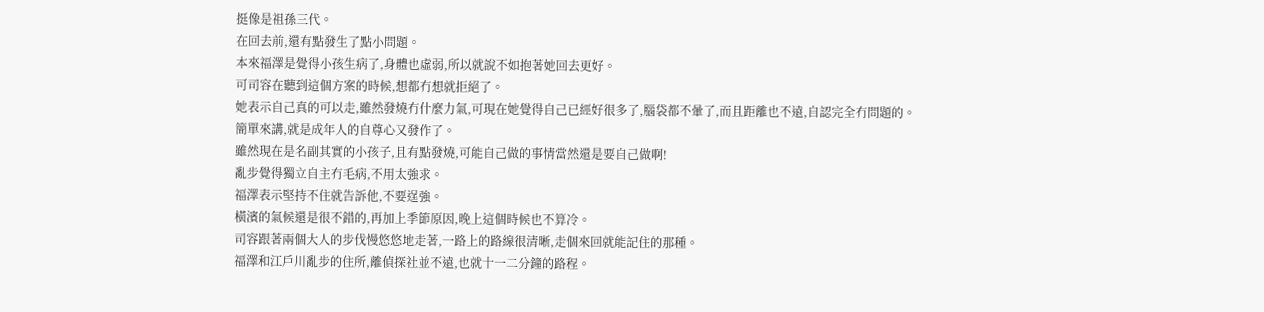挺像是祖孫三代。
在回去前,還有點發生了點小問題。
本來福澤是覺得小孩生病了,身體也虛弱,所以就說不如抱著她回去更好。
可司容在聽到這個方案的時候,想都冇想就拒絕了。
她表示自己真的可以走,雖然發燒冇什麼力氣,可現在她覺得自己已經好很多了,腦袋都不暈了,而且距離也不遠,自認完全冇問題的。
簡單來講,就是成年人的自尊心又發作了。
雖然現在是名副其實的小孩子,且有點發燒,可能自己做的事情當然還是要自己做啊!
亂步覺得獨立自主冇毛病,不用太強求。
福澤表示堅持不住就告訴他,不要逞強。
橫濱的氣候還是很不錯的,再加上季節原因,晚上這個時候也不算冷。
司容跟著兩個大人的步伐慢悠悠地走著,一路上的路線很清晰,走個來回就能記住的那種。
福澤和江戶川亂步的住所,離偵探社並不遠,也就十一二分鐘的路程。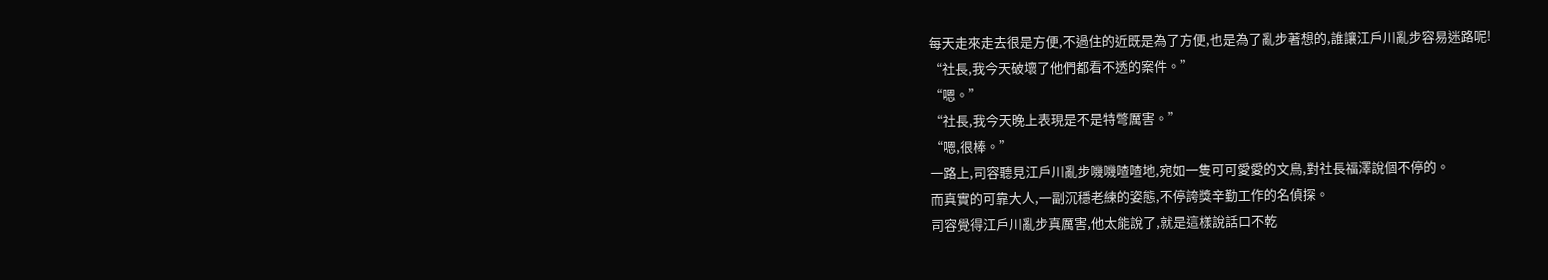每天走來走去很是方便,不過住的近既是為了方便,也是為了亂步著想的,誰讓江戶川亂步容易迷路呢!
“社長,我今天破壞了他們都看不透的案件。”
“嗯。”
“社長,我今天晚上表現是不是特彆厲害。”
“嗯,很棒。”
一路上,司容聽見江戶川亂步嘰嘰喳喳地,宛如一隻可可愛愛的文鳥,對社長福澤說個不停的。
而真實的可靠大人,一副沉穩老練的姿態,不停誇獎辛勤工作的名偵探。
司容覺得江戶川亂步真厲害,他太能說了,就是這樣說話口不乾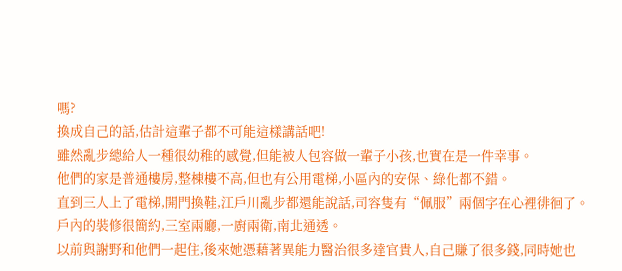嗎?
換成自己的話,估計這輩子都不可能這樣講話吧!
雖然亂步總給人一種很幼稚的感覺,但能被人包容做一輩子小孩,也實在是一件幸事。
他們的家是普通樓房,整棟樓不高,但也有公用電梯,小區內的安保、綠化都不錯。
直到三人上了電梯,開門換鞋,江戶川亂步都還能說話,司容隻有“佩服”兩個字在心裡徘徊了。
戶內的裝修很簡約,三室兩廳,一廚兩衛,南北通透。
以前與謝野和他們一起住,後來她憑藉著異能力醫治很多達官貴人,自己賺了很多錢,同時她也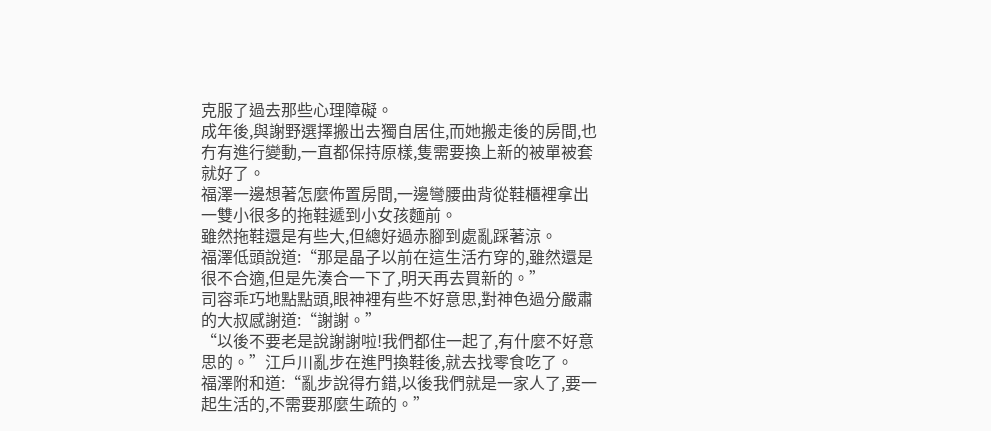克服了過去那些心理障礙。
成年後,與謝野選擇搬出去獨自居住,而她搬走後的房間,也冇有進行變動,一直都保持原樣,隻需要換上新的被單被套就好了。
福澤一邊想著怎麼佈置房間,一邊彎腰曲背從鞋櫃裡拿出一雙小很多的拖鞋遞到小女孩麵前。
雖然拖鞋還是有些大,但總好過赤腳到處亂踩著涼。
福澤低頭說道:“那是晶子以前在這生活冇穿的,雖然還是很不合適,但是先湊合一下了,明天再去買新的。”
司容乖巧地點點頭,眼神裡有些不好意思,對神色過分嚴肅的大叔感謝道:“謝謝。”
“以後不要老是說謝謝啦!我們都住一起了,有什麼不好意思的。”江戶川亂步在進門換鞋後,就去找零食吃了。
福澤附和道:“亂步說得冇錯,以後我們就是一家人了,要一起生活的,不需要那麼生疏的。”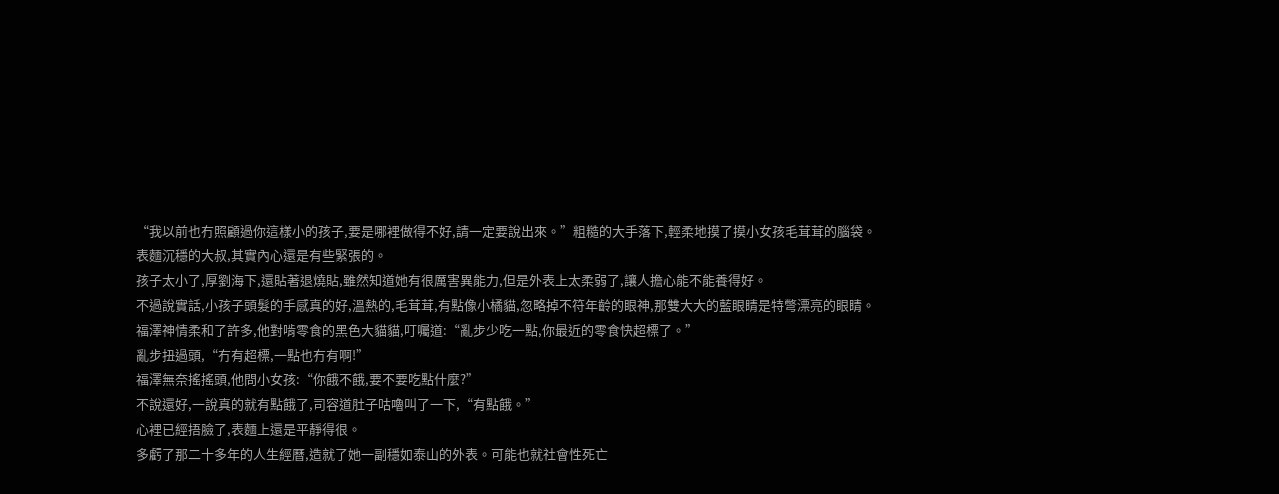“我以前也冇照顧過你這樣小的孩子,要是哪裡做得不好,請一定要說出來。”粗糙的大手落下,輕柔地摸了摸小女孩毛茸茸的腦袋。
表麵沉穩的大叔,其實內心還是有些緊張的。
孩子太小了,厚劉海下,還貼著退燒貼,雖然知道她有很厲害異能力,但是外表上太柔弱了,讓人擔心能不能養得好。
不過說實話,小孩子頭髮的手感真的好,溫熱的,毛茸茸,有點像小橘貓,忽略掉不符年齡的眼神,那雙大大的藍眼睛是特彆漂亮的眼睛。
福澤神情柔和了許多,他對啃零食的黑色大貓貓,叮囑道:“亂步少吃一點,你最近的零食快超標了。”
亂步扭過頭,“冇有超標,一點也冇有啊!”
福澤無奈搖搖頭,他問小女孩:“你餓不餓,要不要吃點什麼?”
不說還好,一說真的就有點餓了,司容道肚子咕嚕叫了一下,“有點餓。”
心裡已經捂臉了,表麵上還是平靜得很。
多虧了那二十多年的人生經曆,造就了她一副穩如泰山的外表。可能也就社會性死亡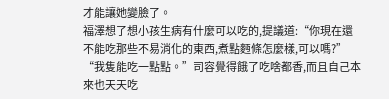才能讓她變臉了。
福澤想了想小孩生病有什麼可以吃的,提議道:“你現在還不能吃那些不易消化的東西,煮點麪條怎麼樣,可以嗎?”
“我隻能吃一點點。”司容覺得餓了吃啥都香,而且自己本來也天天吃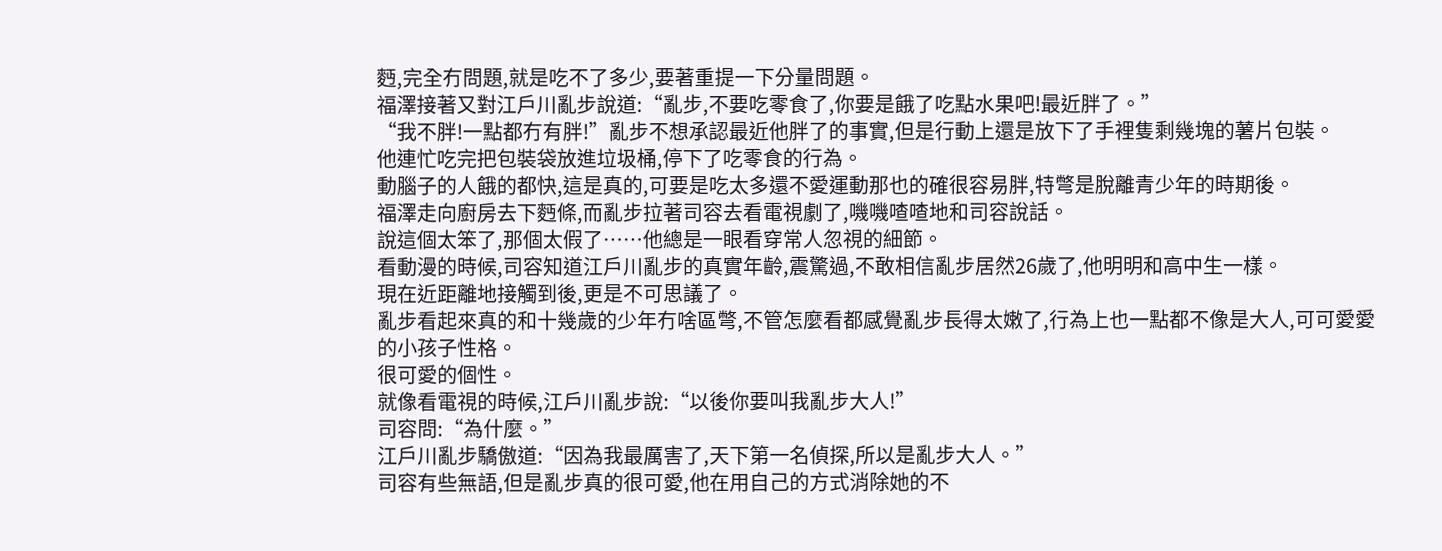麪,完全冇問題,就是吃不了多少,要著重提一下分量問題。
福澤接著又對江戶川亂步說道:“亂步,不要吃零食了,你要是餓了吃點水果吧!最近胖了。”
“我不胖!一點都冇有胖!”亂步不想承認最近他胖了的事實,但是行動上還是放下了手裡隻剩幾塊的薯片包裝。
他連忙吃完把包裝袋放進垃圾桶,停下了吃零食的行為。
動腦子的人餓的都快,這是真的,可要是吃太多還不愛運動那也的確很容易胖,特彆是脫離青少年的時期後。
福澤走向廚房去下麪條,而亂步拉著司容去看電視劇了,嘰嘰喳喳地和司容說話。
說這個太笨了,那個太假了……他總是一眼看穿常人忽視的細節。
看動漫的時候,司容知道江戶川亂步的真實年齡,震驚過,不敢相信亂步居然26歲了,他明明和高中生一樣。
現在近距離地接觸到後,更是不可思議了。
亂步看起來真的和十幾歲的少年冇啥區彆,不管怎麼看都感覺亂步長得太嫩了,行為上也一點都不像是大人,可可愛愛的小孩子性格。
很可愛的個性。
就像看電視的時候,江戶川亂步說:“以後你要叫我亂步大人!”
司容問:“為什麼。”
江戶川亂步驕傲道:“因為我最厲害了,天下第一名偵探,所以是亂步大人。”
司容有些無語,但是亂步真的很可愛,他在用自己的方式消除她的不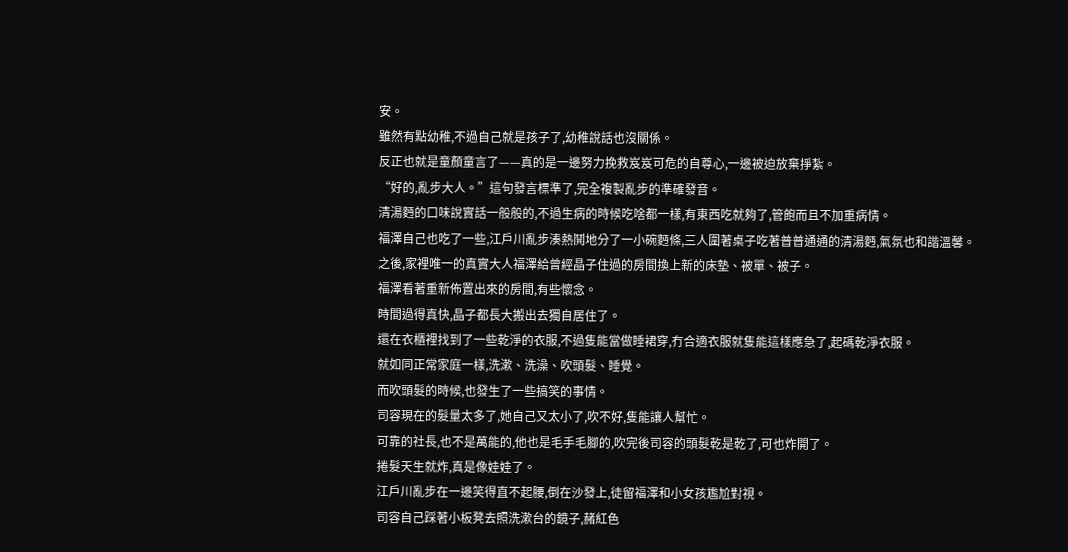安。
雖然有點幼稚,不過自己就是孩子了,幼稚說話也沒關係。
反正也就是童顏童言了——真的是一邊努力挽救岌岌可危的自尊心,一邊被迫放棄掙紮。
“好的,亂步大人。”這句發言標準了,完全複製亂步的準確發音。
清湯麪的口味說實話一般般的,不過生病的時候吃啥都一樣,有東西吃就夠了,管飽而且不加重病情。
福澤自己也吃了一些,江戶川亂步湊熱鬨地分了一小碗麪條,三人圍著桌子吃著普普通通的清湯麪,氣氛也和諧溫馨。
之後,家裡唯一的真實大人福澤給曾經晶子住過的房間換上新的床墊、被單、被子。
福澤看著重新佈置出來的房間,有些懷念。
時間過得真快,晶子都長大搬出去獨自居住了。
還在衣櫃裡找到了一些乾淨的衣服,不過隻能當做睡裙穿,冇合適衣服就隻能這樣應急了,起碼乾淨衣服。
就如同正常家庭一樣,洗漱、洗澡、吹頭髮、睡覺。
而吹頭髮的時候,也發生了一些搞笑的事情。
司容現在的髮量太多了,她自己又太小了,吹不好,隻能讓人幫忙。
可靠的社長,也不是萬能的,他也是毛手毛腳的,吹完後司容的頭髮乾是乾了,可也炸開了。
捲髮天生就炸,真是像娃娃了。
江戶川亂步在一邊笑得直不起腰,倒在沙發上,徒留福澤和小女孩尷尬對視。
司容自己踩著小板凳去照洗漱台的鏡子,赭紅色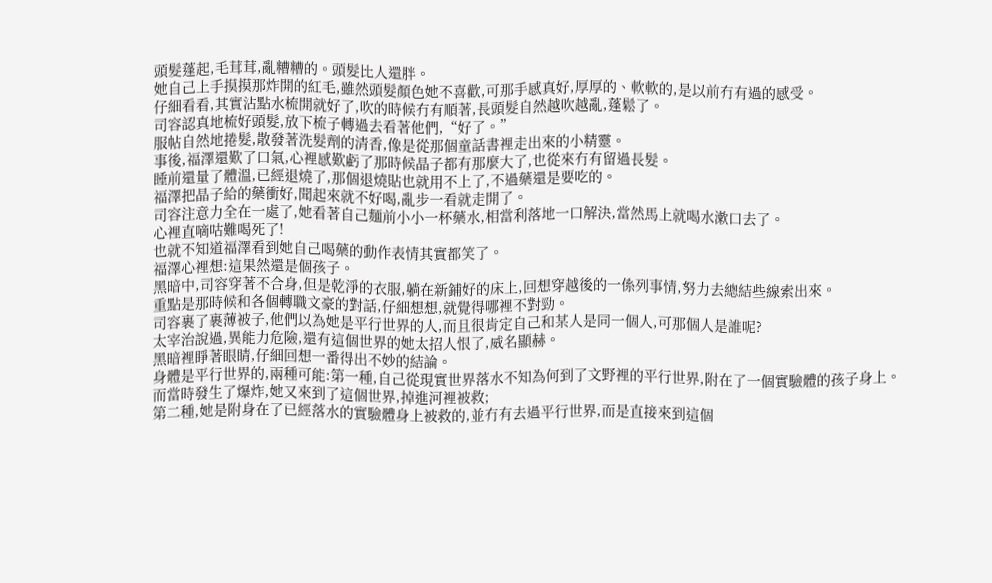頭髮蓬起,毛茸茸,亂糟糟的。頭髮比人還胖。
她自己上手摸摸那炸開的紅毛,雖然頭髮顏色她不喜歡,可那手感真好,厚厚的、軟軟的,是以前冇有過的感受。
仔細看看,其實沾點水梳開就好了,吹的時候冇有順著,長頭髮自然越吹越亂,蓬鬆了。
司容認真地梳好頭髮,放下梳子轉過去看著他們,“好了。”
服帖自然地捲髮,散發著洗髮劑的清香,像是從那個童話書裡走出來的小精靈。
事後,福澤還歎了口氣,心裡感歎虧了那時候晶子都有那麼大了,也從來冇有留過長髮。
睡前還量了體溫,已經退燒了,那個退燒貼也就用不上了,不過藥還是要吃的。
福澤把晶子給的藥衝好,聞起來就不好喝,亂步一看就走開了。
司容注意力全在一處了,她看著自己麵前小小一杯藥水,相當利落地一口解決,當然馬上就喝水漱口去了。
心裡直嘀咕難喝死了!
也就不知道福澤看到她自己喝藥的動作表情其實都笑了。
福澤心裡想:這果然還是個孩子。
黑暗中,司容穿著不合身,但是乾淨的衣服,躺在新鋪好的床上,回想穿越後的一係列事情,努力去總結些線索出來。
重點是那時候和各個轉職文豪的對話,仔細想想,就覺得哪裡不對勁。
司容裹了裹薄被子,他們以為她是平行世界的人,而且很肯定自己和某人是同一個人,可那個人是誰呢?
太宰治說過,異能力危險,還有這個世界的她太招人恨了,威名顯赫。
黑暗裡睜著眼睛,仔細回想一番得出不妙的結論。
身體是平行世界的,兩種可能:第一種,自己從現實世界落水不知為何到了文野裡的平行世界,附在了一個實驗體的孩子身上。
而當時發生了爆炸,她又來到了這個世界,掉進河裡被救;
第二種,她是附身在了已經落水的實驗體身上被救的,並冇有去過平行世界,而是直接來到這個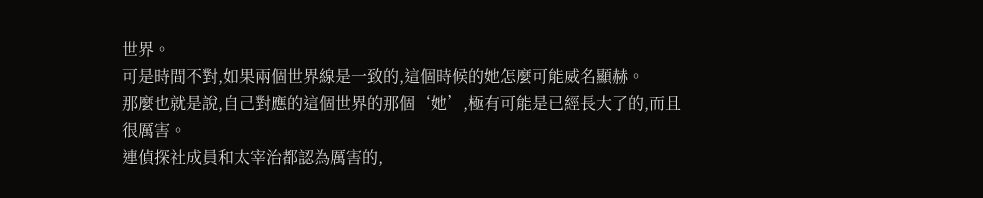世界。
可是時間不對,如果兩個世界線是一致的,這個時候的她怎麼可能威名顯赫。
那麼也就是說,自己對應的這個世界的那個‘她’,極有可能是已經長大了的,而且很厲害。
連偵探社成員和太宰治都認為厲害的,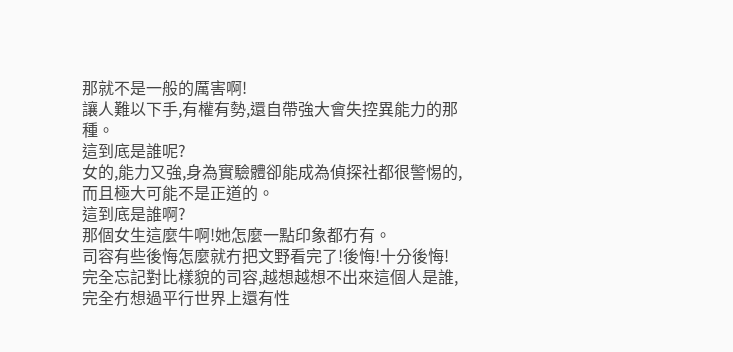那就不是一般的厲害啊!
讓人難以下手,有權有勢,還自帶強大會失控異能力的那種。
這到底是誰呢?
女的,能力又強,身為實驗體卻能成為偵探社都很警惕的,而且極大可能不是正道的。
這到底是誰啊?
那個女生這麼牛啊!她怎麼一點印象都冇有。
司容有些後悔怎麼就冇把文野看完了!後悔!十分後悔!
完全忘記對比樣貌的司容,越想越想不出來這個人是誰,完全冇想過平行世界上還有性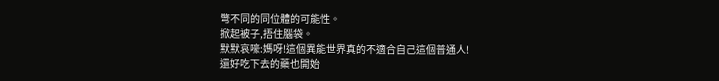彆不同的同位體的可能性。
掀起被子,捂住腦袋。
默默哀嚎:媽呀!這個異能世界真的不適合自己這個普通人!
還好吃下去的藥也開始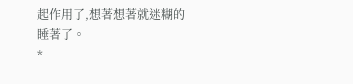起作用了,想著想著就迷糊的睡著了。
*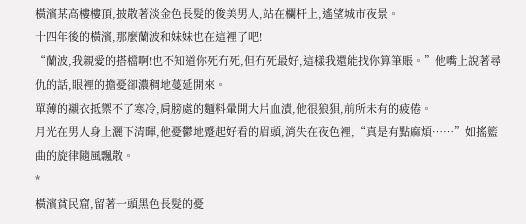橫濱某高樓樓頂,披散著淡金色長髮的俊美男人,站在欄杆上,遙望城市夜景。
十四年後的橫濱,那麼蘭波和妹妹也在這裡了吧!
“蘭波,我親愛的搭檔啊!也不知道你死冇死,但冇死最好,這樣我還能找你算筆賬。”他嘴上說著尋仇的話,眼裡的擔憂卻濃稠地蔓延開來。
單薄的襯衣抵禦不了寒冷,肩膀處的麵料暈開大片血漬,他很狼狽,前所未有的疲倦。
月光在男人身上灑下清暉,他憂鬱地蹙起好看的眉頭,消失在夜色裡,“真是有點麻煩……”如搖籃曲的旋律隨風飄散。
*
橫濱貧民窟,留著一頭黑色長髮的憂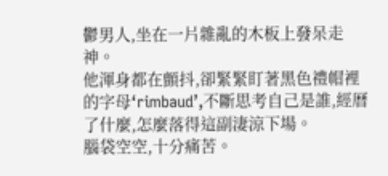鬱男人,坐在一片雜亂的木板上發呆走神。
他渾身都在顫抖,卻緊緊盯著黑色禮帽裡的字母‘rimbaud’,不斷思考自己是誰,經曆了什麼,怎麼落得這副淒涼下場。
腦袋空空,十分痛苦。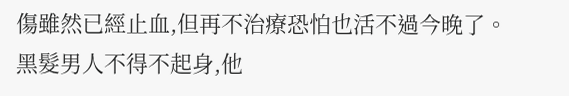傷雖然已經止血,但再不治療恐怕也活不過今晚了。
黑髮男人不得不起身,他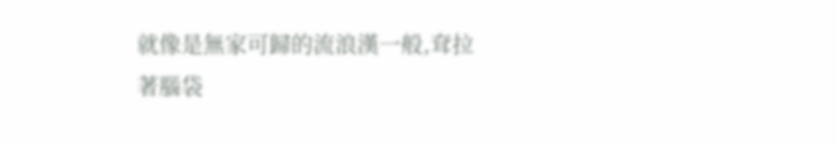就像是無家可歸的流浪漢一般,耷拉著腦袋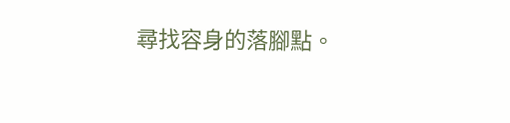尋找容身的落腳點。